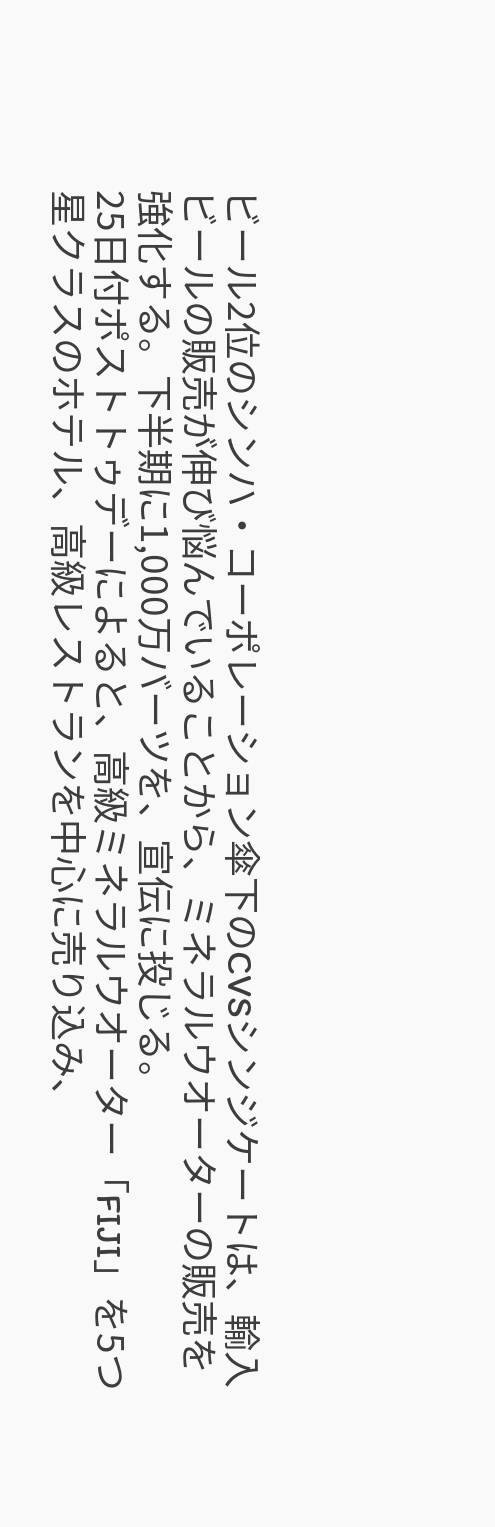ビール2位のシンハ・コーポレーション傘下のCVSシンジケートは、輸入ビールの販売が伸び悩んでいることから、ミネラルウオーターの販売を強化する。下半期に1,000万バーツを、宣伝に投じる。
25日付ポストトゥデーによると、高級ミネラルウオーター「FIJI」を5つ星クラスのホテル、高級レストランを中心に売り込み、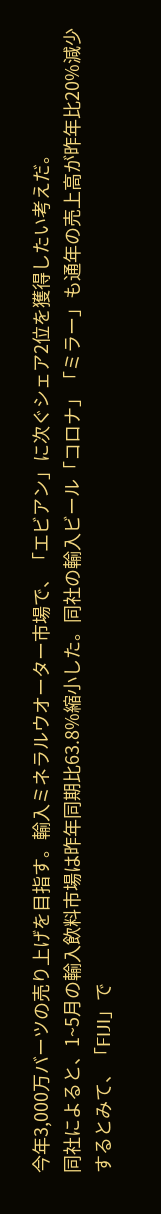今年3,000万バーツの売り上げを目指す。輸入ミネラルウオーター市場で、「エビアン」に次ぐシェア2位を獲得したい考えだ。
同社によると、1~5月の輸入飲料市場は昨年同期比63.8%縮小した。同社の輸入ビール「コロナ」「ミラー」も通年の売上高が昨年比20%減少するとみて、「FIJI」で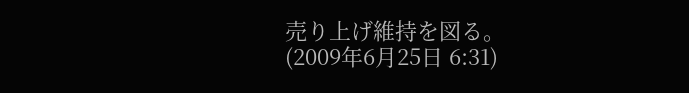売り上げ維持を図る。
(2009年6月25日 6:31)